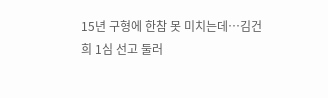15년 구형에 한참 못 미치는데…김건희 1심 선고 둘러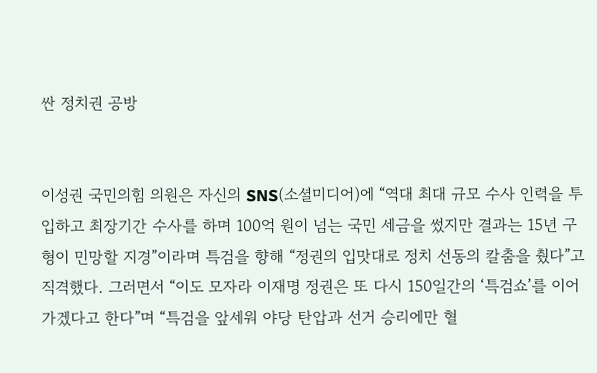싼 정치권 공방


이성권 국민의힘 의원은 자신의 SNS(소셜미디어)에 “역대 최대 규모 수사 인력을 투입하고 최장기간 수사를 하며 100억 원이 넘는 국민 세금을 썼지만 결과는 15년 구형이 민망할 지경”이라며 특검을 향해 “정권의 입맛대로 정치 선동의 칼춤을 췄다”고 직격했다. 그러면서 “이도 모자라 이재명 정권은 또 다시 150일간의 ‘특검쇼’를 이어가겠다고 한다”며 “특검을 앞세워 야당 탄압과 선거 승리에만 혈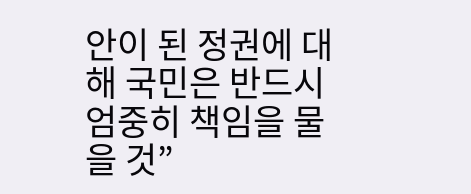안이 된 정권에 대해 국민은 반드시 엄중히 책임을 물을 것”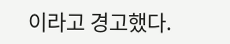이라고 경고했다.